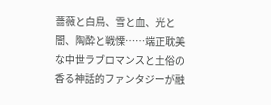薔薇と白鳥、雪と血、光と闇、陶酔と戦慄……端正耽美な中世ラブロマンスと土俗の香る神話的ファンタジーが融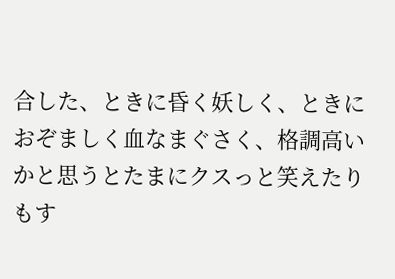合した、ときに昏く妖しく、ときにおぞましく血なまぐさく、格調高いかと思うとたまにクスっと笑えたりもす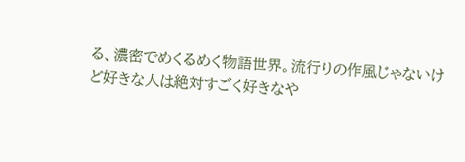る、濃密でめくるめく物語世界。流行りの作風じゃないけど好きな人は絶対すごく好きなや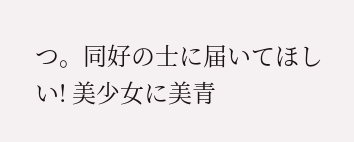つ。同好の士に届いてほしい! 美少女に美青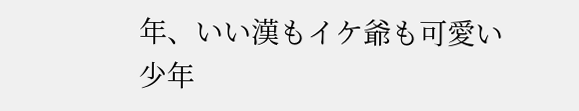年、いい漢もイケ爺も可愛い少年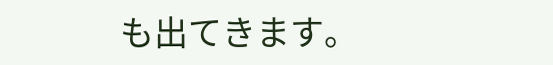も出てきます。